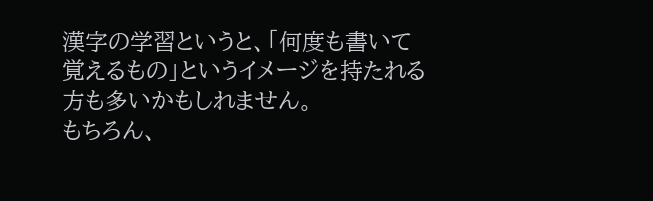漢字の学習というと、「何度も書いて覚えるもの」というイメージを持たれる方も多いかもしれません。
もちろん、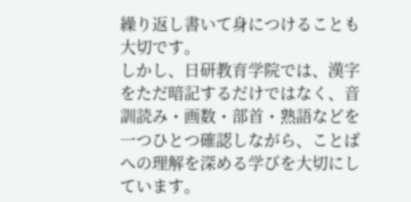繰り返し書いて身につけることも大切です。
しかし、日研教育学院では、漢字をただ暗記するだけではなく、音訓読み・画数・部首・熟語などを一つひとつ確認しながら、ことばへの理解を深める学びを大切にしています。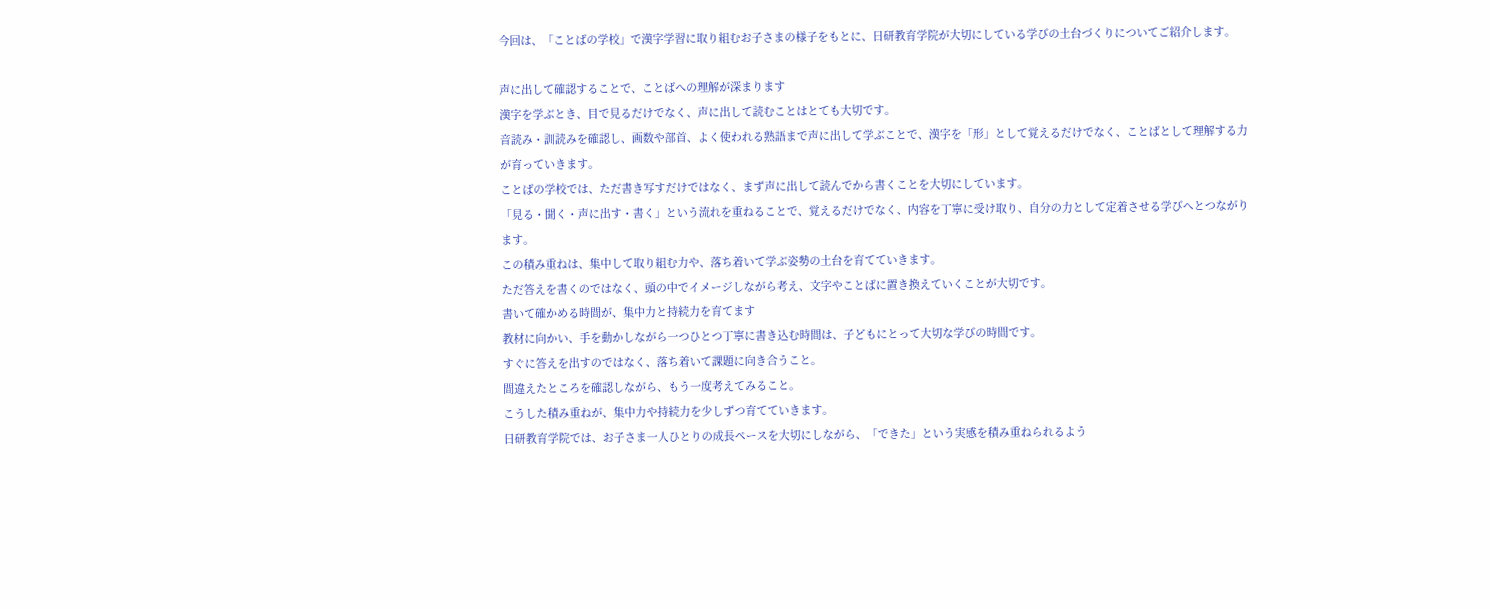今回は、「ことばの学校」で漢字学習に取り組むお子さまの様子をもとに、日研教育学院が大切にしている学びの土台づくりについてご紹介します。

声に出して確認することで、ことばへの理解が深まります
漢字を学ぶとき、目で見るだけでなく、声に出して読むことはとても大切です。
音読み・訓読みを確認し、画数や部首、よく使われる熟語まで声に出して学ぶことで、漢字を「形」として覚えるだけでなく、ことばとして理解する力が育っていきます。
ことばの学校では、ただ書き写すだけではなく、まず声に出して読んでから書くことを大切にしています。
「見る・聞く・声に出す・書く」という流れを重ねることで、覚えるだけでなく、内容を丁寧に受け取り、自分の力として定着させる学びへとつながります。
この積み重ねは、集中して取り組む力や、落ち着いて学ぶ姿勢の土台を育てていきます。
ただ答えを書くのではなく、頭の中でイメージしながら考え、文字やことばに置き換えていくことが大切です。
書いて確かめる時間が、集中力と持続力を育てます
教材に向かい、手を動かしながら一つひとつ丁寧に書き込む時間は、子どもにとって大切な学びの時間です。
すぐに答えを出すのではなく、落ち着いて課題に向き合うこと。
間違えたところを確認しながら、もう一度考えてみること。
こうした積み重ねが、集中力や持続力を少しずつ育てていきます。
日研教育学院では、お子さま一人ひとりの成長ペースを大切にしながら、「できた」という実感を積み重ねられるよう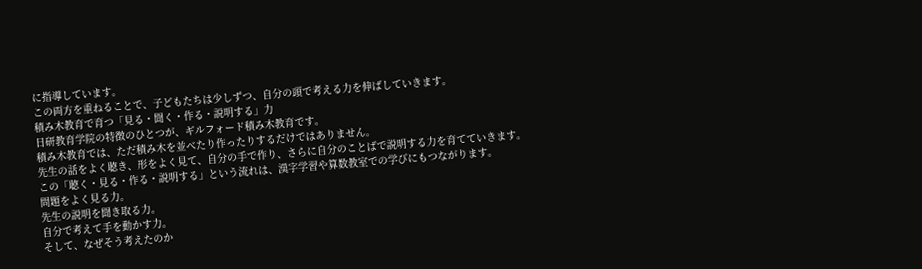に指導しています。
この両方を重ねることで、子どもたちは少しずつ、自分の頭で考える力を伸ばしていきます。
積み木教育で育つ「見る・聞く・作る・説明する」力
日研教育学院の特徴のひとつが、ギルフォード積み木教育です。
積み木教育では、ただ積み木を並べたり作ったりするだけではありません。
先生の話をよく聴き、形をよく見て、自分の手で作り、さらに自分のことばで説明する力を育てていきます。
この「聴く・見る・作る・説明する」という流れは、漢字学習や算数教室での学びにもつながります。
問題をよく見る力。
先生の説明を聞き取る力。
自分で考えて手を動かす力。
そして、なぜそう考えたのか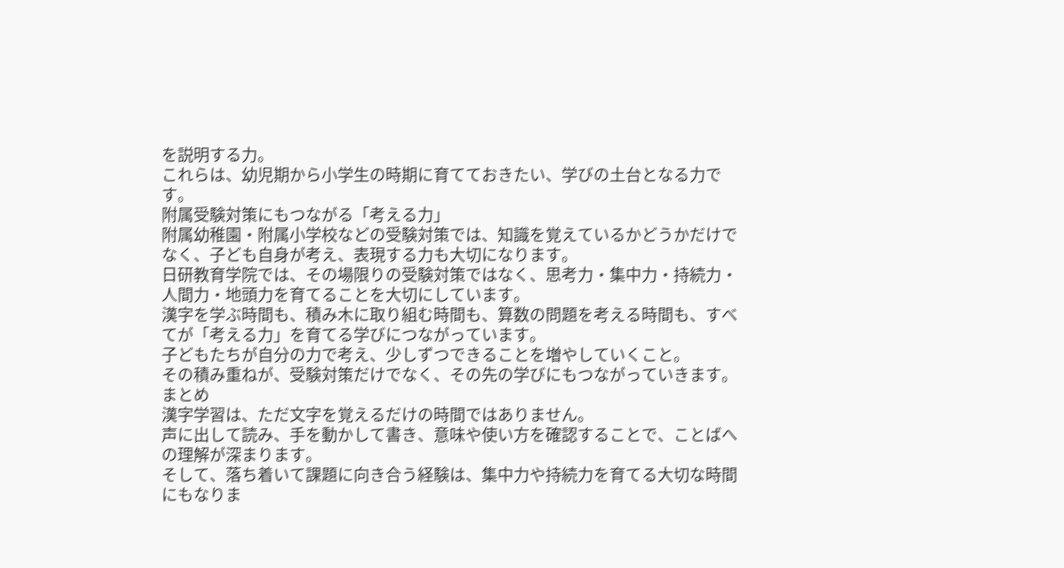を説明する力。
これらは、幼児期から小学生の時期に育てておきたい、学びの土台となる力です。
附属受験対策にもつながる「考える力」
附属幼稚園・附属小学校などの受験対策では、知識を覚えているかどうかだけでなく、子ども自身が考え、表現する力も大切になります。
日研教育学院では、その場限りの受験対策ではなく、思考力・集中力・持続力・人間力・地頭力を育てることを大切にしています。
漢字を学ぶ時間も、積み木に取り組む時間も、算数の問題を考える時間も、すべてが「考える力」を育てる学びにつながっています。
子どもたちが自分の力で考え、少しずつできることを増やしていくこと。
その積み重ねが、受験対策だけでなく、その先の学びにもつながっていきます。
まとめ
漢字学習は、ただ文字を覚えるだけの時間ではありません。
声に出して読み、手を動かして書き、意味や使い方を確認することで、ことばへの理解が深まります。
そして、落ち着いて課題に向き合う経験は、集中力や持続力を育てる大切な時間にもなりま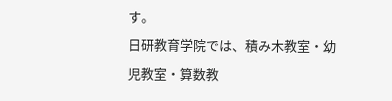す。
日研教育学院では、積み木教室・幼児教室・算数教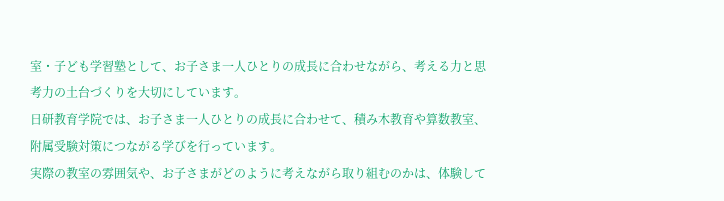室・子ども学習塾として、お子さま一人ひとりの成長に合わせながら、考える力と思考力の土台づくりを大切にしています。
日研教育学院では、お子さま一人ひとりの成長に合わせて、積み木教育や算数教室、附属受験対策につながる学びを行っています。
実際の教室の雰囲気や、お子さまがどのように考えながら取り組むのかは、体験して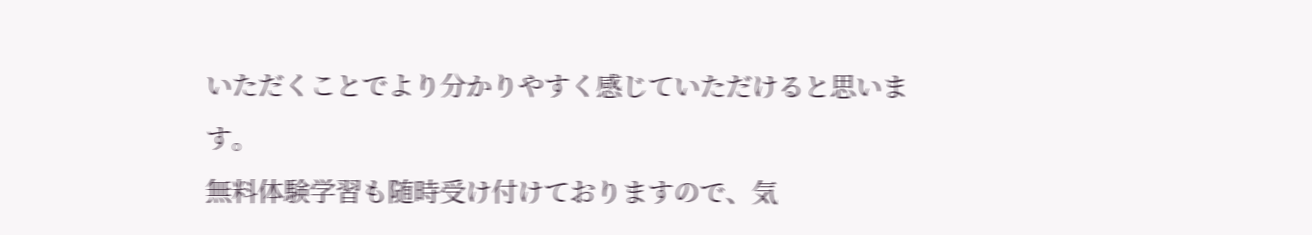いただくことでより分かりやすく感じていただけると思います。
無料体験学習も随時受け付けておりますので、気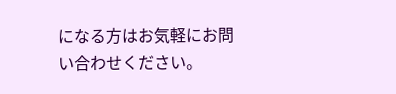になる方はお気軽にお問い合わせください。